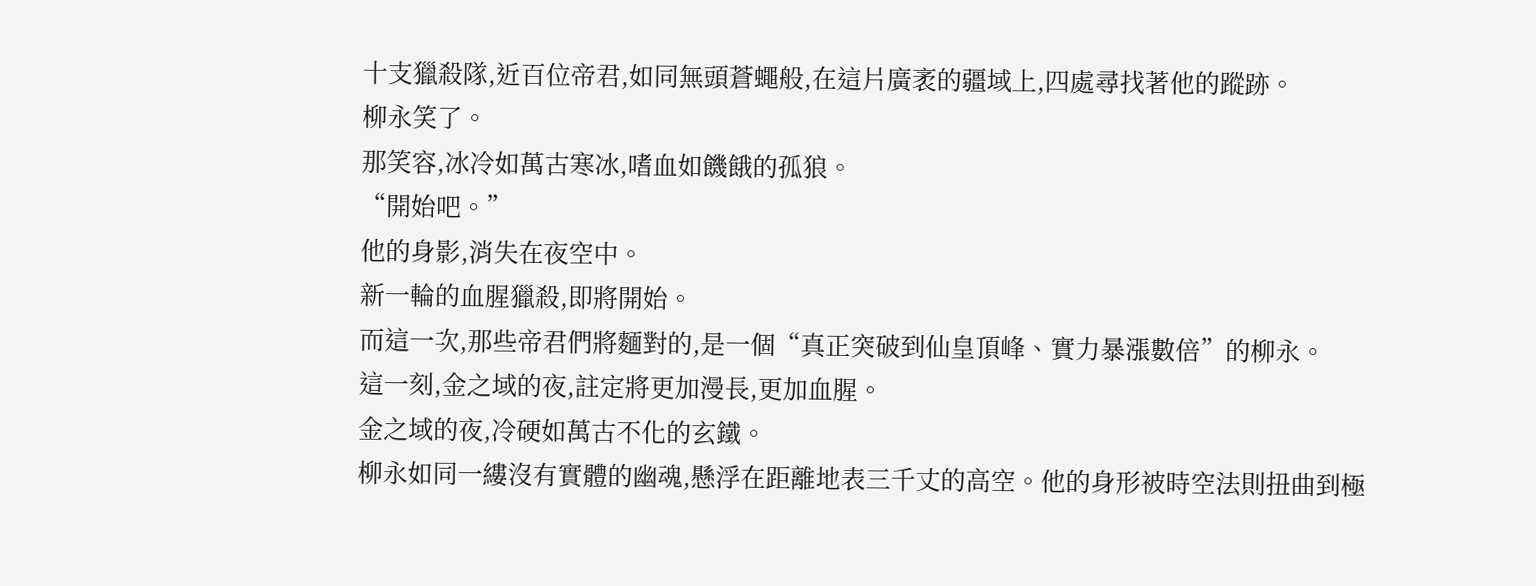十支獵殺隊,近百位帝君,如同無頭蒼蠅般,在這片廣袤的疆域上,四處尋找著他的蹤跡。
柳永笑了。
那笑容,冰冷如萬古寒冰,嗜血如饑餓的孤狼。
“開始吧。”
他的身影,消失在夜空中。
新一輪的血腥獵殺,即將開始。
而這一次,那些帝君們將麵對的,是一個“真正突破到仙皇頂峰、實力暴漲數倍”的柳永。
這一刻,金之域的夜,註定將更加漫長,更加血腥。
金之域的夜,冷硬如萬古不化的玄鐵。
柳永如同一縷沒有實體的幽魂,懸浮在距離地表三千丈的高空。他的身形被時空法則扭曲到極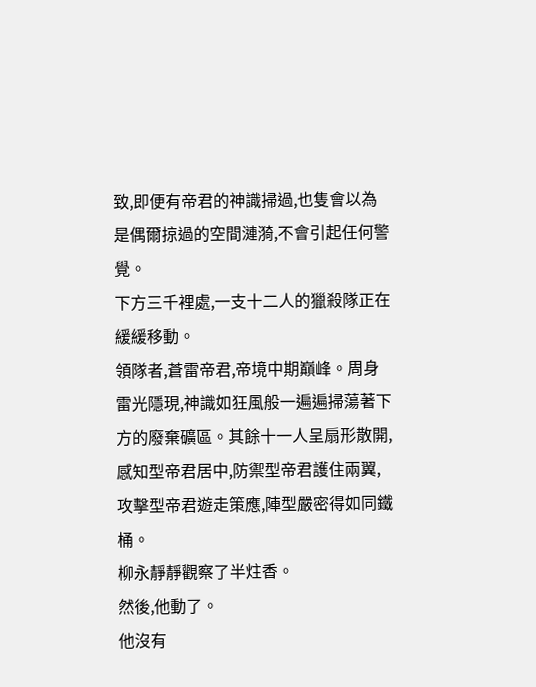致,即便有帝君的神識掃過,也隻會以為是偶爾掠過的空間漣漪,不會引起任何警覺。
下方三千裡處,一支十二人的獵殺隊正在緩緩移動。
領隊者,蒼雷帝君,帝境中期巔峰。周身雷光隱現,神識如狂風般一遍遍掃蕩著下方的廢棄礦區。其餘十一人呈扇形散開,感知型帝君居中,防禦型帝君護住兩翼,攻擊型帝君遊走策應,陣型嚴密得如同鐵桶。
柳永靜靜觀察了半炷香。
然後,他動了。
他沒有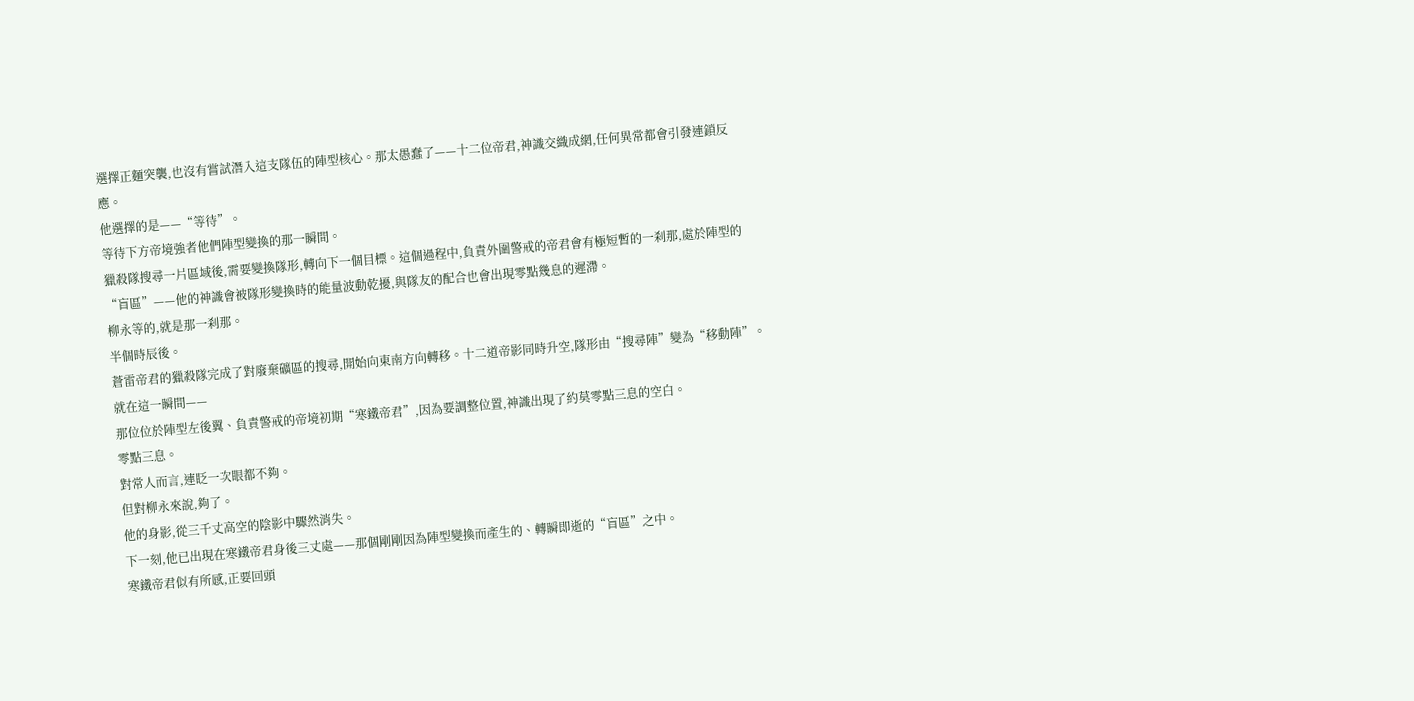選擇正麵突襲,也沒有嘗試潛入這支隊伍的陣型核心。那太愚蠢了——十二位帝君,神識交織成網,任何異常都會引發連鎖反應。
他選擇的是——“等待”。
等待下方帝境強者他們陣型變換的那一瞬間。
獵殺隊搜尋一片區域後,需要變換隊形,轉向下一個目標。這個過程中,負責外圍警戒的帝君會有極短暫的一刹那,處於陣型的“盲區”——他的神識會被隊形變換時的能量波動乾擾,與隊友的配合也會出現零點幾息的遲滯。
柳永等的,就是那一刹那。
半個時辰後。
蒼雷帝君的獵殺隊完成了對廢棄礦區的搜尋,開始向東南方向轉移。十二道帝影同時升空,隊形由“搜尋陣”變為“移動陣”。
就在這一瞬間——
那位位於陣型左後翼、負責警戒的帝境初期“寒鐵帝君”,因為要調整位置,神識出現了約莫零點三息的空白。
零點三息。
對常人而言,連眨一次眼都不夠。
但對柳永來說,夠了。
他的身影,從三千丈高空的陰影中驟然消失。
下一刻,他已出現在寒鐵帝君身後三丈處——那個剛剛因為陣型變換而產生的、轉瞬即逝的“盲區”之中。
寒鐵帝君似有所感,正要回頭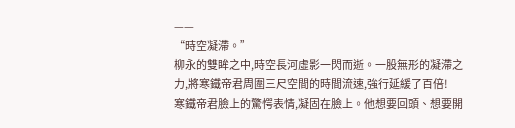——
“時空凝滯。”
柳永的雙眸之中,時空長河虛影一閃而逝。一股無形的凝滯之力,將寒鐵帝君周圍三尺空間的時間流速,強行延緩了百倍!
寒鐵帝君臉上的驚愕表情,凝固在臉上。他想要回頭、想要開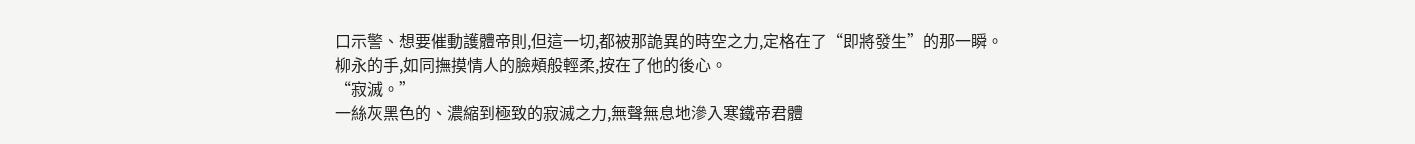口示警、想要催動護體帝則,但這一切,都被那詭異的時空之力,定格在了“即將發生”的那一瞬。
柳永的手,如同撫摸情人的臉頰般輕柔,按在了他的後心。
“寂滅。”
一絲灰黑色的、濃縮到極致的寂滅之力,無聲無息地滲入寒鐵帝君體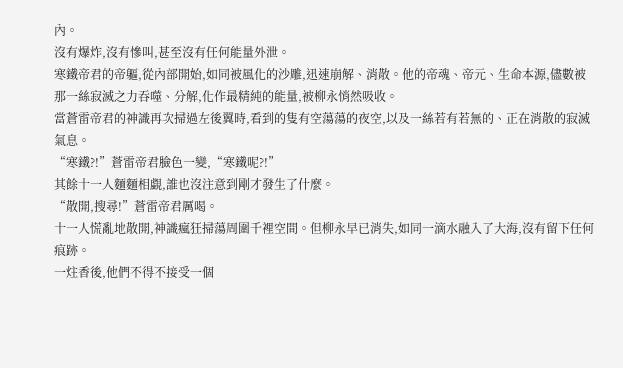內。
沒有爆炸,沒有慘叫,甚至沒有任何能量外泄。
寒鐵帝君的帝軀,從內部開始,如同被風化的沙雕,迅速崩解、消散。他的帝魂、帝元、生命本源,儘數被那一絲寂滅之力吞噬、分解,化作最精純的能量,被柳永悄然吸收。
當蒼雷帝君的神識再次掃過左後翼時,看到的隻有空蕩蕩的夜空,以及一絲若有若無的、正在消散的寂滅氣息。
“寒鐵?!”蒼雷帝君臉色一變,“寒鐵呢?!”
其餘十一人麵麵相覷,誰也沒注意到剛才發生了什麼。
“散開,搜尋!”蒼雷帝君厲喝。
十一人慌亂地散開,神識瘋狂掃蕩周圍千裡空間。但柳永早已消失,如同一滴水融入了大海,沒有留下任何痕跡。
一炷香後,他們不得不接受一個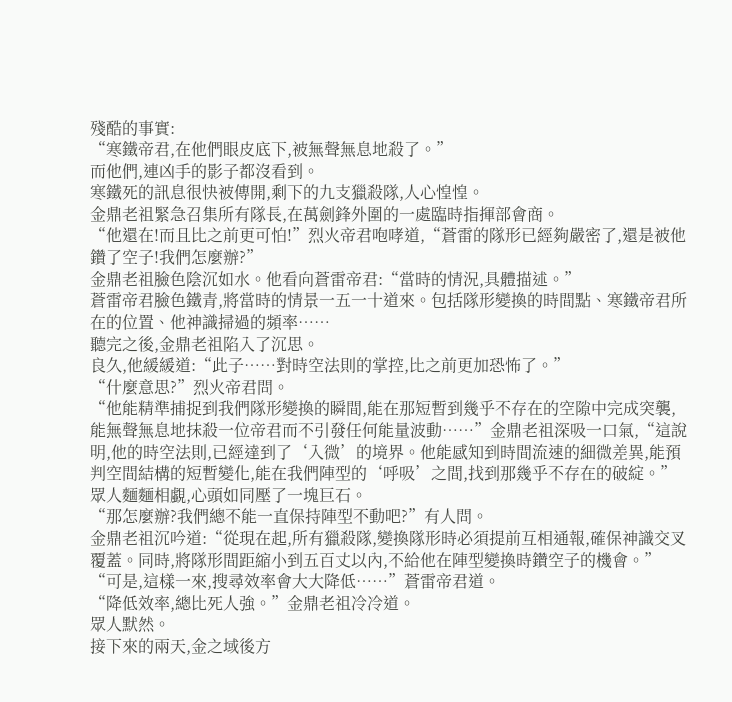殘酷的事實:
“寒鐵帝君,在他們眼皮底下,被無聲無息地殺了。”
而他們,連凶手的影子都沒看到。
寒鐵死的訊息很快被傳開,剩下的九支獵殺隊,人心惶惶。
金鼎老祖緊急召集所有隊長,在萬劍鋒外圍的一處臨時指揮部會商。
“他還在!而且比之前更可怕!”烈火帝君咆哮道,“蒼雷的隊形已經夠嚴密了,還是被他鑽了空子!我們怎麼辦?”
金鼎老祖臉色陰沉如水。他看向蒼雷帝君:“當時的情況,具體描述。”
蒼雷帝君臉色鐵青,將當時的情景一五一十道來。包括隊形變換的時間點、寒鐵帝君所在的位置、他神識掃過的頻率……
聽完之後,金鼎老祖陷入了沉思。
良久,他緩緩道:“此子……對時空法則的掌控,比之前更加恐怖了。”
“什麼意思?”烈火帝君問。
“他能精準捕捉到我們隊形變換的瞬間,能在那短暫到幾乎不存在的空隙中完成突襲,能無聲無息地抹殺一位帝君而不引發任何能量波動……”金鼎老祖深吸一口氣,“這說明,他的時空法則,已經達到了‘入微’的境界。他能感知到時間流速的細微差異,能預判空間結構的短暫變化,能在我們陣型的‘呼吸’之間,找到那幾乎不存在的破綻。”
眾人麵麵相覷,心頭如同壓了一塊巨石。
“那怎麼辦?我們總不能一直保持陣型不動吧?”有人問。
金鼎老祖沉吟道:“從現在起,所有獵殺隊,變換隊形時必須提前互相通報,確保神識交叉覆蓋。同時,將隊形間距縮小到五百丈以內,不給他在陣型變換時鑽空子的機會。”
“可是,這樣一來,搜尋效率會大大降低……”蒼雷帝君道。
“降低效率,總比死人強。”金鼎老祖冷冷道。
眾人默然。
接下來的兩天,金之域後方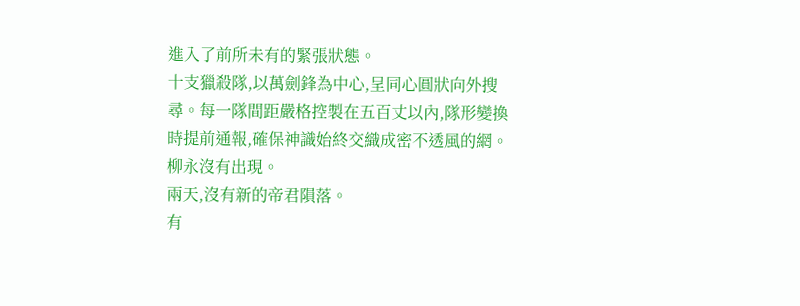進入了前所未有的緊張狀態。
十支獵殺隊,以萬劍鋒為中心,呈同心圓狀向外搜尋。每一隊間距嚴格控製在五百丈以內,隊形變換時提前通報,確保神識始終交織成密不透風的網。
柳永沒有出現。
兩天,沒有新的帝君隕落。
有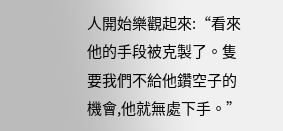人開始樂觀起來:“看來他的手段被克製了。隻要我們不給他鑽空子的機會,他就無處下手。”